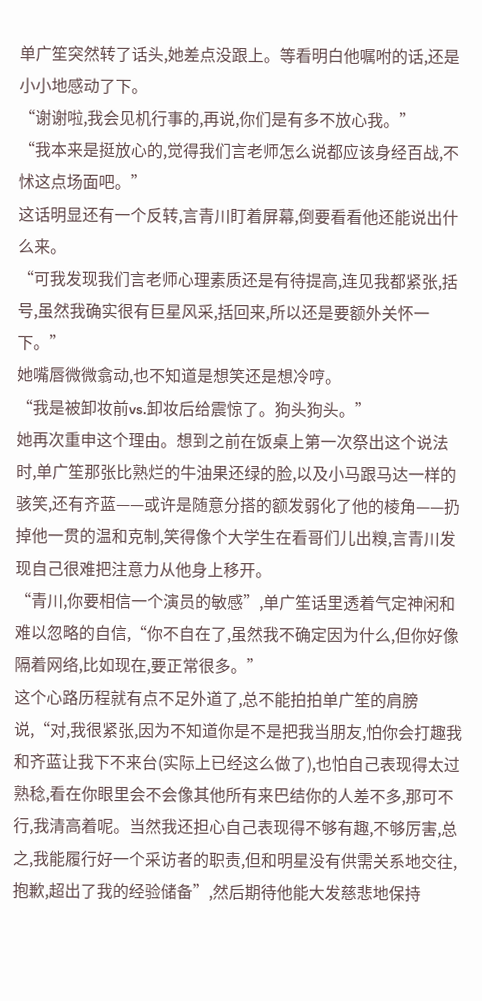单广笙突然转了话头,她差点没跟上。等看明白他嘱咐的话,还是小小地感动了下。
“谢谢啦,我会见机行事的,再说,你们是有多不放心我。”
“我本来是挺放心的,觉得我们言老师怎么说都应该身经百战,不怵这点场面吧。”
这话明显还有一个反转,言青川盯着屏幕,倒要看看他还能说出什么来。
“可我发现我们言老师心理素质还是有待提高,连见我都紧张,括号,虽然我确实很有巨星风采,括回来,所以还是要额外关怀一下。”
她嘴唇微微翕动,也不知道是想笑还是想冷哼。
“我是被卸妆前vs.卸妆后给震惊了。狗头狗头。”
她再次重申这个理由。想到之前在饭桌上第一次祭出这个说法时,单广笙那张比熟烂的牛油果还绿的脸,以及小马跟马达一样的骇笑,还有齐蓝——或许是随意分搭的额发弱化了他的棱角——扔掉他一贯的温和克制,笑得像个大学生在看哥们儿出糗,言青川发现自己很难把注意力从他身上移开。
“青川,你要相信一个演员的敏感”,单广笙话里透着气定神闲和难以忽略的自信,“你不自在了,虽然我不确定因为什么,但你好像隔着网络,比如现在,要正常很多。”
这个心路历程就有点不足外道了,总不能拍拍单广笙的肩膀说,“对,我很紧张,因为不知道你是不是把我当朋友,怕你会打趣我和齐蓝让我下不来台(实际上已经这么做了),也怕自己表现得太过熟稔,看在你眼里会不会像其他所有来巴结你的人差不多,那可不行,我清高着呢。当然我还担心自己表现得不够有趣,不够厉害,总之,我能履行好一个采访者的职责,但和明星没有供需关系地交往,抱歉,超出了我的经验储备”,然后期待他能大发慈悲地保持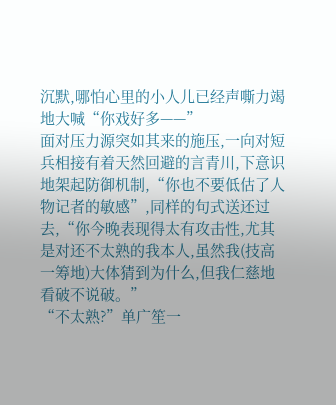沉默,哪怕心里的小人儿已经声嘶力竭地大喊“你戏好多——”
面对压力源突如其来的施压,一向对短兵相接有着天然回避的言青川,下意识地架起防御机制,“你也不要低估了人物记者的敏感”,同样的句式送还过去,“你今晚表现得太有攻击性,尤其是对还不太熟的我本人,虽然我(技高一筹地)大体猜到为什么,但我仁慈地看破不说破。”
“不太熟?”单广笙一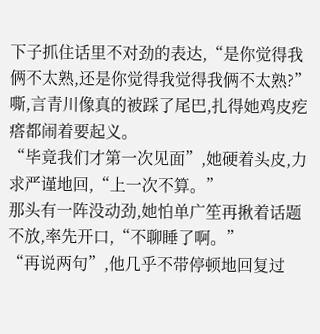下子抓住话里不对劲的表达,“是你觉得我俩不太熟,还是你觉得我觉得我俩不太熟?”
嘶,言青川像真的被踩了尾巴,扎得她鸡皮疙瘩都闹着要起义。
“毕竟我们才第一次见面”,她硬着头皮,力求严谨地回,“上一次不算。”
那头有一阵没动劲,她怕单广笙再揪着话题不放,率先开口,“不聊睡了啊。”
“再说两句”,他几乎不带停顿地回复过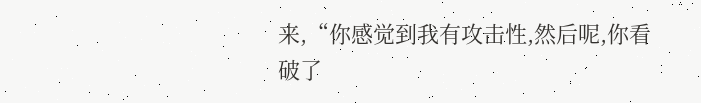来,“你感觉到我有攻击性,然后呢,你看破了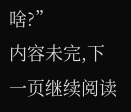啥?”
内容未完,下一页继续阅读